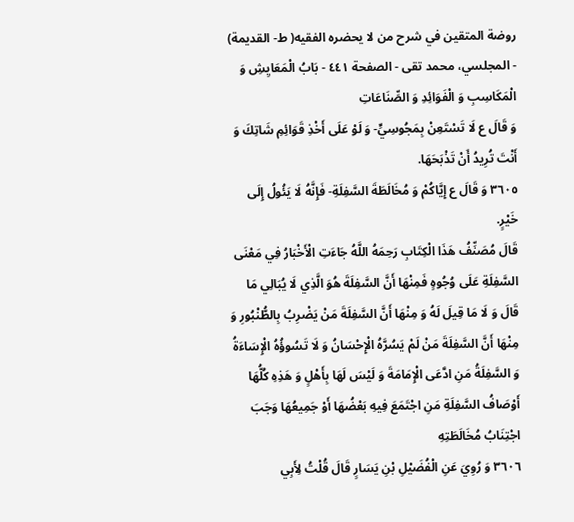روضة المتقين في شرح من لا يحضره الفقيه( ط- القديمة) - المجلسي، محمد تقى - الصفحة ٤٤١ - بَابُ الْمَعَايِشِ وَ الْمَكَاسِبِ وَ الْفَوَائِدِ وَ الصِّنَاعَاتِ
وَ قَالَ ع لَا تَسْتَعِنْ بِمَجُوسِيٍّ- وَ لَوْ عَلَى أَخْذِ قَوَائِمِ شَاتِكَ وَ أَنْتَ تُرِيدُ أَنْ تَذْبَحَهَا.
٣٦٠٥ وَ قَالَ ع إِيَّاكُمْ وَ مُخَالَطَةَ السَّفِلَةِ- فَإِنَّهُ لَا يَئُولُ إِلَى خَيْرٍ.
قَالَ مُصَنِّفُ هَذَا الْكِتَابِ رَحِمَهُ اللَّهُ جَاءَتِ الْأَخْبَارُ فِي مَعْنَى السَّفِلَةِ عَلَى وُجُوهٍ فَمِنْهَا أَنَّ السَّفِلَةَ هُوَ الَّذِي لَا يُبَالِي مَا قَالَ وَ لَا مَا قِيلَ لَهُ وَ مِنْهَا أَنَّ السَّفِلَةَ مَنْ يَضْرِبُ بِالطُّنْبُورِ وَ مِنْهَا أَنَّ السَّفِلَةَ مَنْ لَمْ يَسُرَّهُ الْإِحْسَانُ وَ لَا تَسُوؤُهُ الْإِسَاءَةُ وَ السَّفِلَةُ مَنِ ادَّعَى الْإِمَامَةَ وَ لَيْسَ لَهَا بِأَهْلٍ وَ هَذِهِ كُلُّهَا أَوْصَافُ السَّفِلَةِ مَنِ اجْتَمَعَ فِيهِ بَعْضُهَا أَوْ جَمِيعُهَا وَجَبَ اجْتِنَابُ مُخَالَطَتِهِ
٣٦٠٦ وَ رُوِيَ عَنِ الْفُضَيْلِ بْنِ يَسَارٍ قَالَ قُلْتُ لِأَبِي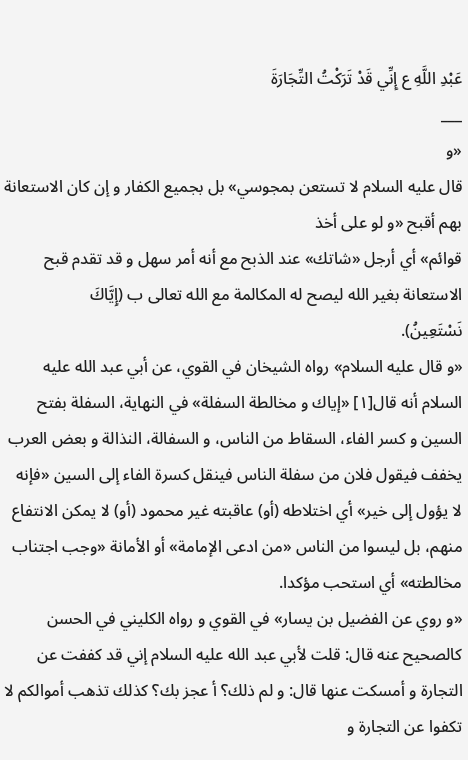عَبْدِ اللَّهِ ع إِنِّي قَدْ تَرَكْتُ التِّجَارَةَ
___
«و
قال عليه السلام لا تستعن بمجوسي» بل بجميع الكفار و إن كان الاستعانة بهم أقبح «و لو على أخذ
قوائم» أي أرجل «شاتك» عند الذبح مع أنه أمر سهل و قد تقدم قبح
الاستعانة بغير الله ليصح له المكالمة مع الله تعالى ب (إِيَّاكَ
نَسْتَعِينُ).
«و قال عليه السلام» رواه الشيخان في القوي، عن أبي عبد الله عليه السلام أنه قال[١] «إياك و مخالطة السفلة» في النهاية، السفلة بفتح السين و كسر الفاء، السقاط من الناس، و السفالة، النذالة و بعض العرب يخفف فيقول فلان من سفلة الناس فينقل كسرة الفاء إلى السين «فإنه لا يؤول إلى خير» أي اختلاطه (أو) عاقبته غير محمود (أو) لا يمكن الانتفاع منهم، بل ليسوا من الناس «من ادعى الإمامة» أو الأمانة «وجب اجتناب مخالطته» أي استحب مؤكدا.
«و روي عن الفضيل بن يسار» في القوي و رواه الكليني في الحسن كالصحيح عنه قال: قلت لأبي عبد الله عليه السلام إني قد كففت عن التجارة و أمسكت عنها قال: و لم ذلك؟ أ عجز بك؟ كذلك تذهب أموالكم لا تكفوا عن التجارة و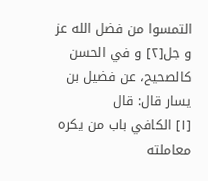التمسوا من فضل الله عز و جل[٢] و في الحسن كالصحيح، عن فضيل بن يسار قال: قال
[١] الكافي باب من يكره معاملته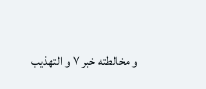و مخالطته خبر ٧ و التهذيب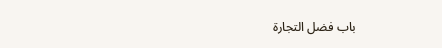باب فضل التجارة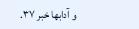و آدابها خبر ٣٧.